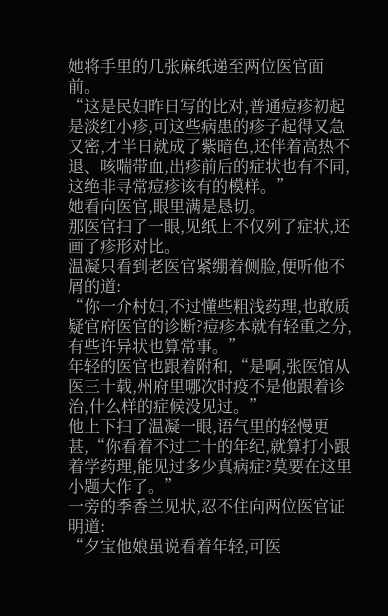她将手里的几张麻纸递至两位医官面前。
“这是民妇昨日写的比对,普通痘疹初起是淡红小疹,可这些病患的疹子起得又急又密,才半日就成了紫暗色,还伴着高热不退、咳喘带血,出疹前后的症状也有不同,这绝非寻常痘疹该有的模样。”
她看向医官,眼里满是恳切。
那医官扫了一眼,见纸上不仅列了症状,还画了疹形对比。
温凝只看到老医官紧绷着侧脸,便听他不屑的道:
“你一介村妇,不过懂些粗浅药理,也敢质疑官府医官的诊断?痘疹本就有轻重之分,有些许异状也算常事。”
年轻的医官也跟着附和,“是啊,张医馆从医三十载,州府里哪次时疫不是他跟着诊治,什么样的症候没见过。”
他上下扫了温凝一眼,语气里的轻慢更甚,“你看着不过二十的年纪,就算打小跟着学药理,能见过多少真病症?莫要在这里小题大作了。”
一旁的季香兰见状,忍不住向两位医官证明道:
“夕宝他娘虽说看着年轻,可医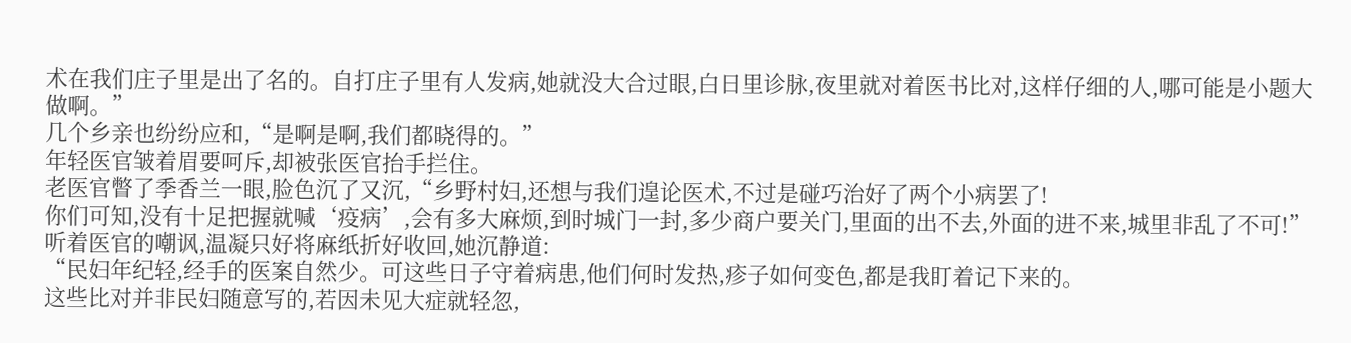术在我们庄子里是出了名的。自打庄子里有人发病,她就没大合过眼,白日里诊脉,夜里就对着医书比对,这样仔细的人,哪可能是小题大做啊。”
几个乡亲也纷纷应和,“是啊是啊,我们都晓得的。”
年轻医官皱着眉要呵斥,却被张医官抬手拦住。
老医官瞥了季香兰一眼,脸色沉了又沉,“乡野村妇,还想与我们遑论医术,不过是碰巧治好了两个小病罢了!
你们可知,没有十足把握就喊‘疫病’,会有多大麻烦,到时城门一封,多少商户要关门,里面的出不去,外面的进不来,城里非乱了不可!”
听着医官的嘲讽,温凝只好将麻纸折好收回,她沉静道:
“民妇年纪轻,经手的医案自然少。可这些日子守着病患,他们何时发热,疹子如何变色,都是我盯着记下来的。
这些比对并非民妇随意写的,若因未见大症就轻忽,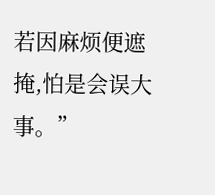若因麻烦便遮掩,怕是会误大事。”